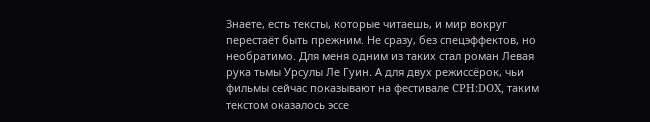Знаете, есть тексты, которые читаешь, и мир вокруг перестаёт быть прежним. Не сразу, без спецэффектов, но необратимо. Для меня одним из таких стал роман Левая рука тьмы Урсулы Ле Гуин. А для двух режиссёрок, чьи фильмы сейчас показывают на фестивале CPH:DOX, таким текстом оказалось эссе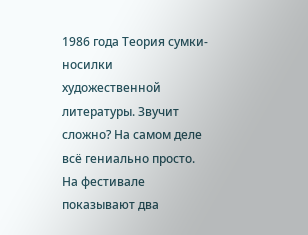1986 года Теория сумки-носилки художественной литературы. Звучит сложно? На самом деле всё гениально просто. На фестивале показывают два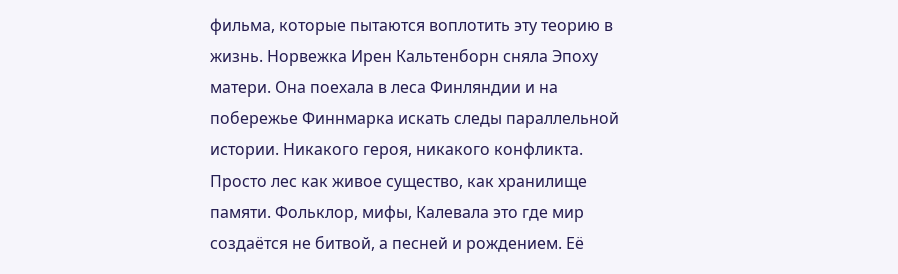фильма, которые пытаются воплотить эту теорию в жизнь. Норвежка Ирен Кальтенборн сняла Эпоху матери. Она поехала в леса Финляндии и на побережье Финнмарка искать следы параллельной истории. Никакого героя, никакого конфликта. Просто лес как живое существо, как хранилище памяти. Фольклор, мифы, Калевала это где мир создаётся не битвой, а песней и рождением. Её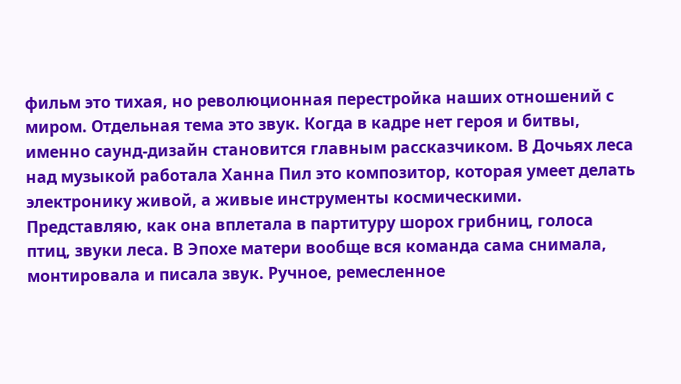фильм это тихая, но революционная перестройка наших отношений с миром. Отдельная тема это звук. Когда в кадре нет героя и битвы, именно саунд-дизайн становится главным рассказчиком. В Дочьях леса над музыкой работала Ханна Пил это композитор, которая умеет делать электронику живой, а живые инструменты космическими. Представляю, как она вплетала в партитуру шорох грибниц, голоса птиц, звуки леса. В Эпохе матери вообще вся команда сама снимала, монтировала и писала звук. Ручное, ремесленное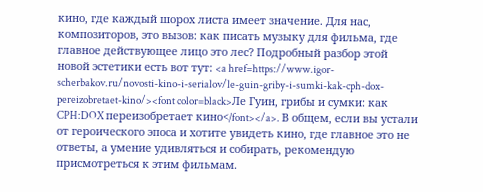кино, где каждый шорох листа имеет значение. Для нас, композиторов, это вызов: как писать музыку для фильма, где главное действующее лицо это лес? Подробный разбор этой новой эстетики есть вот тут: <a href=https://www.igor-scherbakov.ru/novosti-kino-i-serialov/le-guin-griby-i-sumki-kak-cph-dox-pereizobretaet-kino/><font color=black>Ле Гуин, грибы и сумки: как CPH:DOX переизобретает кино</font></a>. В общем, если вы устали от героического эпоса и хотите увидеть кино, где главное это не ответы, а умение удивляться и собирать, рекомендую присмотреться к этим фильмам.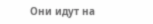Они идут на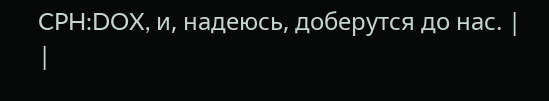CPH:DOX, и, надеюсь, доберутся до нас. |
|